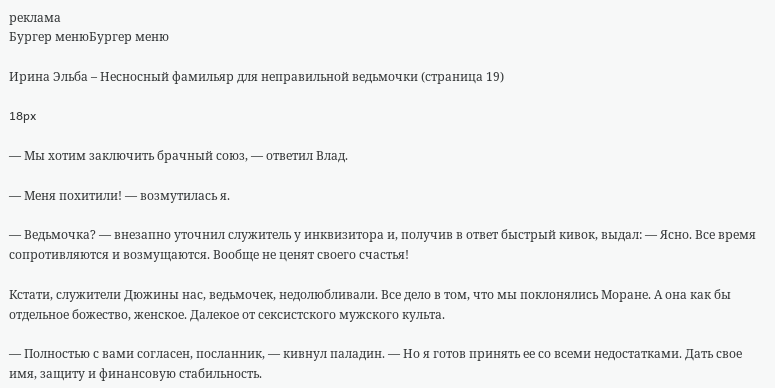реклама
Бургер менюБургер меню

Ирина Эльба – Несносный фамильяр для неправильной ведьмочки (страница 19)

18px

— Мы хотим заключить брачный союз, — ответил Влад.

— Меня похитили! — возмутилась я.

— Ведьмочка? — внезапно уточнил служитель у инквизитора и, получив в ответ быстрый кивок, выдал: — Ясно. Все время сопротивляются и возмущаются. Вообще не ценят своего счастья!

Кстати, служители Дюжины нас, ведьмочек, недолюбливали. Все дело в том, что мы поклонялись Моране. А она как бы отдельное божество, женское. Далекое от сексистского мужского культа.

— Полностью с вами согласен, посланник, — кивнул паладин. — Но я готов принять ее со всеми недостатками. Дать свое имя, защиту и финансовую стабильность.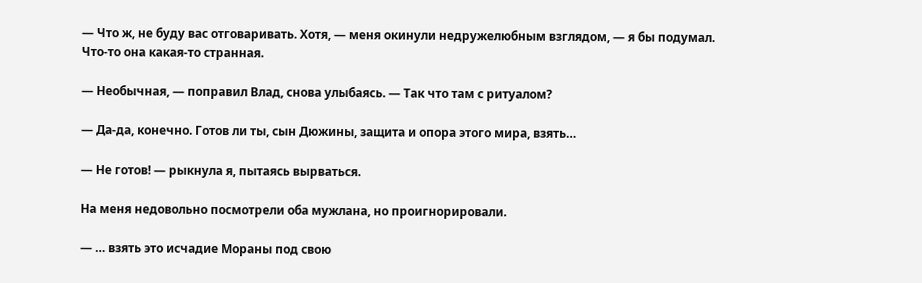— Что ж, не буду вас отговаривать. Хотя, — меня окинули недружелюбным взглядом, — я бы подумал. Что-то она какая-то странная.

— Необычная, — поправил Влад, снова улыбаясь. — Так что там с ритуалом?

— Да-да, конечно. Готов ли ты, сын Дюжины, защита и опора этого мира, взять…

— Не готов! — рыкнула я, пытаясь вырваться.

На меня недовольно посмотрели оба мужлана, но проигнорировали.

— … взять это исчадие Мораны под свою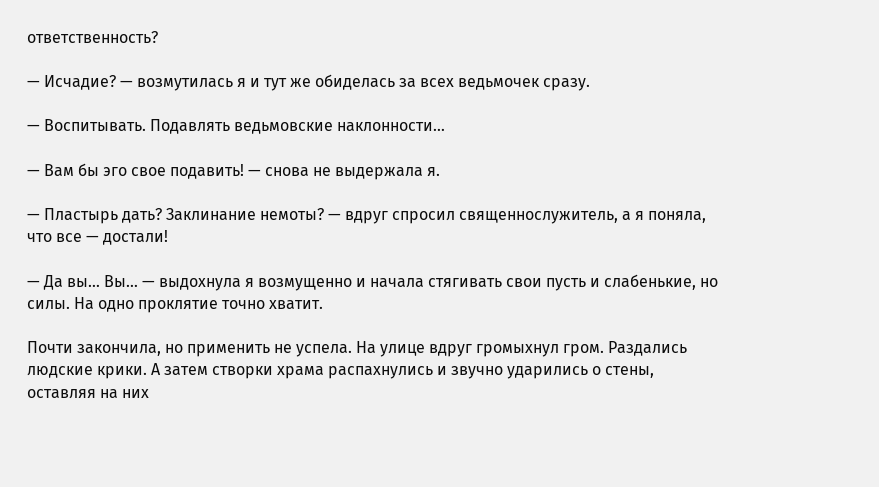ответственность?

— Исчадие? — возмутилась я и тут же обиделась за всех ведьмочек сразу.

— Воспитывать. Подавлять ведьмовские наклонности…

— Вам бы эго свое подавить! — снова не выдержала я.

— Пластырь дать? Заклинание немоты? — вдруг спросил священнослужитель, а я поняла, что все — достали!

— Да вы… Вы… — выдохнула я возмущенно и начала стягивать свои пусть и слабенькие, но силы. На одно проклятие точно хватит.

Почти закончила, но применить не успела. На улице вдруг громыхнул гром. Раздались людские крики. А затем створки храма распахнулись и звучно ударились о стены, оставляя на них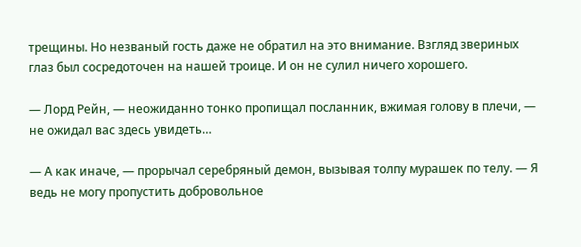трещины. Но незваный гость даже не обратил на это внимание. Взгляд звериных глаз был сосредоточен на нашей троице. И он не сулил ничего хорошего.

— Лорд Рейн, — неожиданно тонко пропищал посланник, вжимая голову в плечи, — не ожидал вас здесь увидеть…

— А как иначе, — прорычал серебряный демон, вызывая толпу мурашек по телу. — Я ведь не могу пропустить добровольное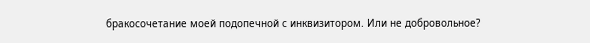бракосочетание моей подопечной с инквизитором. Или не добровольное?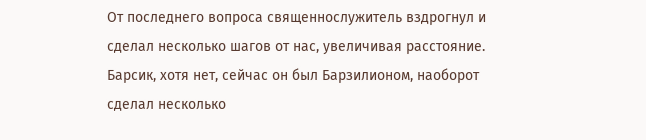От последнего вопроса священнослужитель вздрогнул и сделал несколько шагов от нас, увеличивая расстояние. Барсик, хотя нет, сейчас он был Барзилионом, наоборот сделал несколько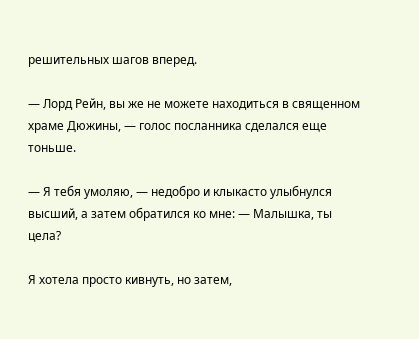решительных шагов вперед.

— Лорд Рейн, вы же не можете находиться в священном храме Дюжины, — голос посланника сделался еще тоньше.

— Я тебя умоляю, — недобро и клыкасто улыбнулся высший, а затем обратился ко мне: — Малышка, ты цела?

Я хотела просто кивнуть, но затем,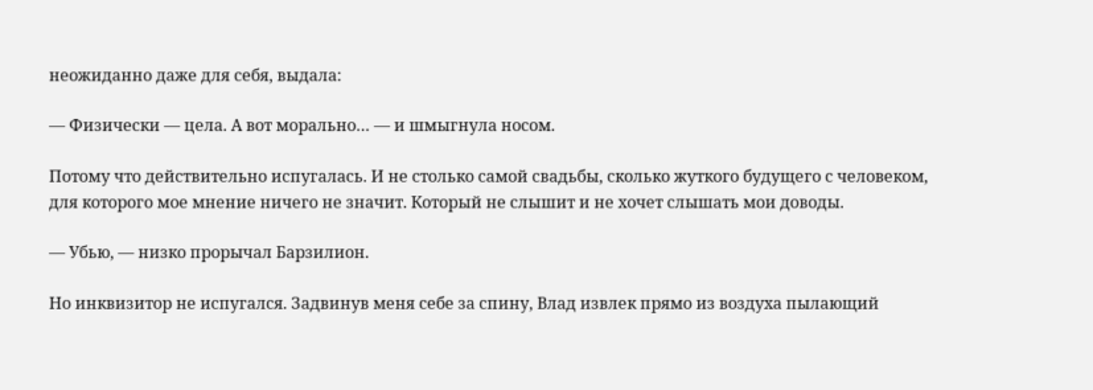неожиданно даже для себя, выдала:

— Физически — цела. А вот морально… — и шмыгнула носом.

Потому что действительно испугалась. И не столько самой свадьбы, сколько жуткого будущего с человеком, для которого мое мнение ничего не значит. Который не слышит и не хочет слышать мои доводы.

— Убью, — низко прорычал Барзилион.

Но инквизитор не испугался. Задвинув меня себе за спину, Влад извлек прямо из воздуха пылающий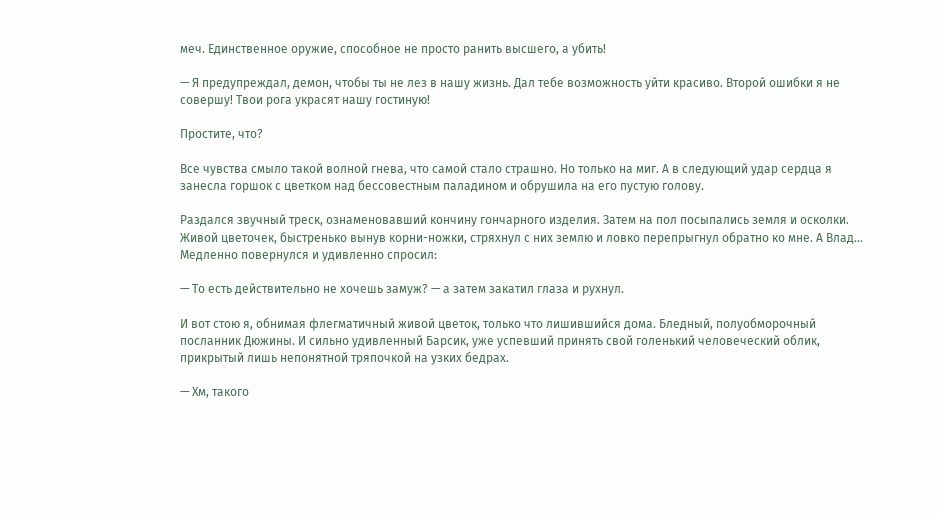меч. Единственное оружие, способное не просто ранить высшего, а убить!

— Я предупреждал, демон, чтобы ты не лез в нашу жизнь. Дал тебе возможность уйти красиво. Второй ошибки я не совершу! Твои рога украсят нашу гостиную!

Простите, что?

Все чувства смыло такой волной гнева, что самой стало страшно. Но только на миг. А в следующий удар сердца я занесла горшок с цветком над бессовестным паладином и обрушила на его пустую голову.

Раздался звучный треск, ознаменовавший кончину гончарного изделия. Затем на пол посыпались земля и осколки. Живой цветочек, быстренько вынув корни-ножки, стряхнул с них землю и ловко перепрыгнул обратно ко мне. А Влад… Медленно повернулся и удивленно спросил:

— То есть действительно не хочешь замуж? — а затем закатил глаза и рухнул.

И вот стою я, обнимая флегматичный живой цветок, только что лишившийся дома. Бледный, полуобморочный посланник Дюжины. И сильно удивленный Барсик, уже успевший принять свой голенький человеческий облик, прикрытый лишь непонятной тряпочкой на узких бедрах.

— Хм, такого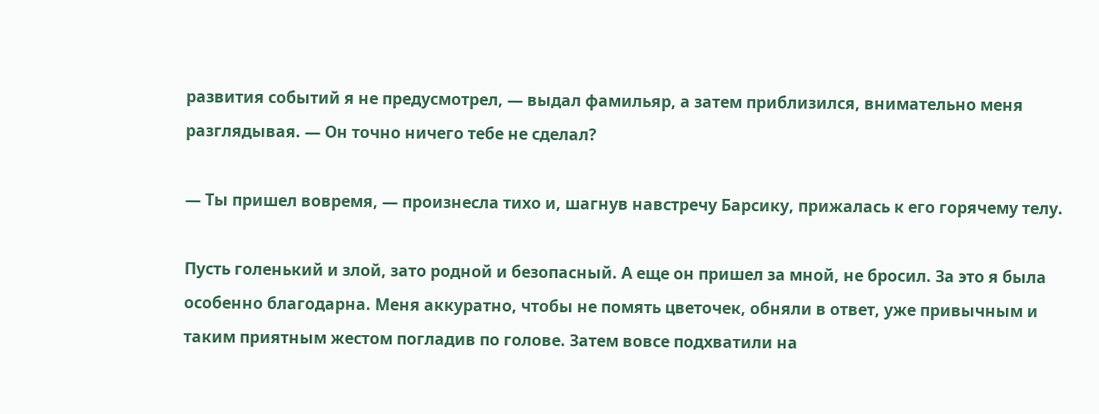развития событий я не предусмотрел, — выдал фамильяр, а затем приблизился, внимательно меня разглядывая. — Он точно ничего тебе не сделал?

— Ты пришел вовремя, — произнесла тихо и, шагнув навстречу Барсику, прижалась к его горячему телу.

Пусть голенький и злой, зато родной и безопасный. А еще он пришел за мной, не бросил. За это я была особенно благодарна. Меня аккуратно, чтобы не помять цветочек, обняли в ответ, уже привычным и таким приятным жестом погладив по голове. Затем вовсе подхватили на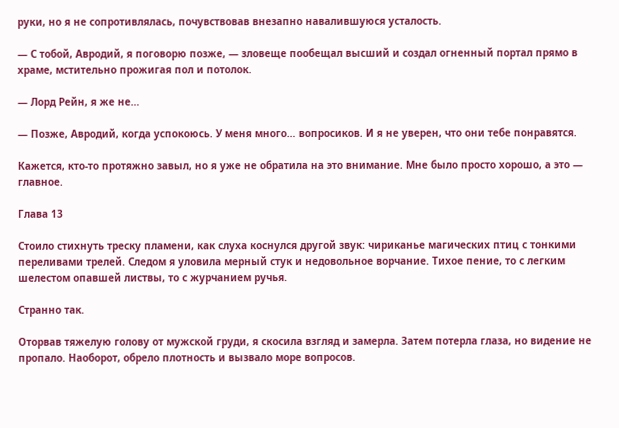руки, но я не сопротивлялась, почувствовав внезапно навалившуюся усталость.

— С тобой, Авродий, я поговорю позже, — зловеще пообещал высший и создал огненный портал прямо в храме, мстительно прожигая пол и потолок.

— Лорд Рейн, я же не…

— Позже, Авродий, когда успокоюсь. У меня много… вопросиков. И я не уверен, что они тебе понравятся.

Кажется, кто-то протяжно завыл, но я уже не обратила на это внимание. Мне было просто хорошо, а это — главное.

Глава 13

Стоило стихнуть треску пламени, как слуха коснулся другой звук: чириканье магических птиц с тонкими переливами трелей. Следом я уловила мерный стук и недовольное ворчание. Тихое пение, то с легким шелестом опавшей листвы, то с журчанием ручья.

Странно так.

Оторвав тяжелую голову от мужской груди, я скосила взгляд и замерла. Затем потерла глаза, но видение не пропало. Наоборот, обрело плотность и вызвало море вопросов.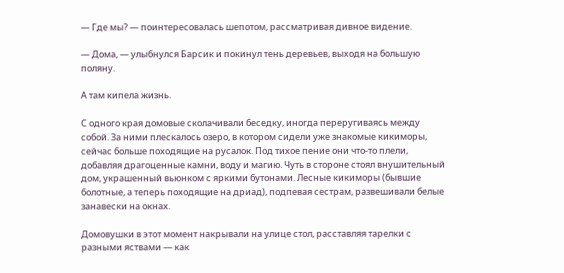— Где мы? — поинтересовалась шепотом, рассматривая дивное видение.

— Дома, — улыбнулся Барсик и покинул тень деревьев, выходя на большую поляну.

А там кипела жизнь.

С одного края домовые сколачивали беседку, иногда переругиваясь между собой. За ними плескалось озеро, в котором сидели уже знакомые кикиморы, сейчас больше походящие на русалок. Под тихое пение они что-то плели, добавляя драгоценные камни, воду и магию. Чуть в стороне стоял внушительный дом, украшенный вьюнком с яркими бутонами. Лесные кикиморы (бывшие болотные, а теперь походящие на дриад), подпевая сестрам, развешивали белые занавески на окнах.

Домовушки в этот момент накрывали на улице стол, расставляя тарелки с разными яствами — как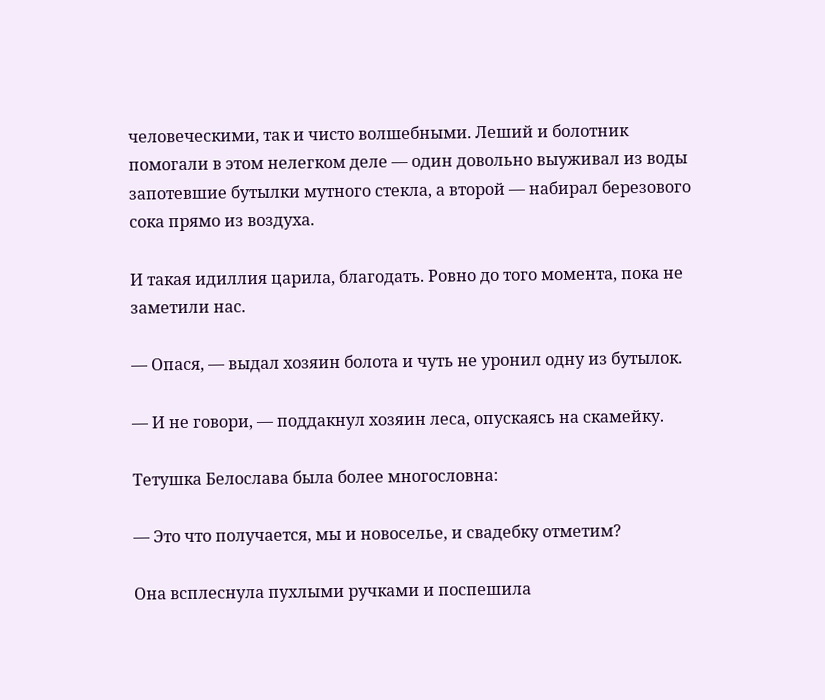человеческими, так и чисто волшебными. Леший и болотник помогали в этом нелегком деле — один довольно выуживал из воды запотевшие бутылки мутного стекла, а второй — набирал березового сока прямо из воздуха.

И такая идиллия царила, благодать. Ровно до того момента, пока не заметили нас.

— Опася, — выдал хозяин болота и чуть не уронил одну из бутылок.

— И не говори, — поддакнул хозяин леса, опускаясь на скамейку.

Тетушка Белослава была более многословна:

— Это что получается, мы и новоселье, и свадебку отметим?

Она всплеснула пухлыми ручками и поспешила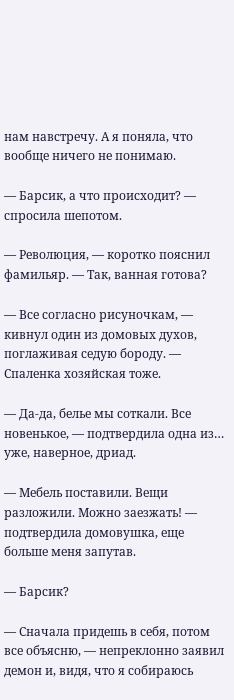нам навстречу. А я поняла, что вообще ничего не понимаю.

— Барсик, а что происходит? — спросила шепотом.

— Революция, — коротко пояснил фамильяр. — Так, ванная готова?

— Все согласно рисуночкам, — кивнул один из домовых духов, поглаживая седую бороду. — Спаленка хозяйская тоже.

— Да-да, белье мы соткали. Все новенькое, — подтвердила одна из… уже, наверное, дриад.

— Мебель поставили. Вещи разложили. Можно заезжать! — подтвердила домовушка, еще больше меня запутав.

— Барсик?

— Сначала придешь в себя, потом все объясню, — непреклонно заявил демон и, видя, что я собираюсь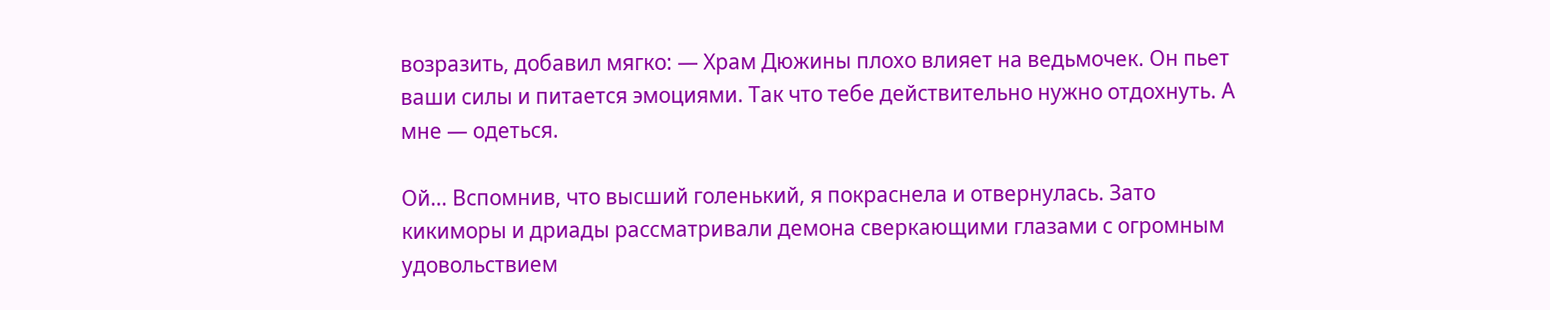возразить, добавил мягко: — Храм Дюжины плохо влияет на ведьмочек. Он пьет ваши силы и питается эмоциями. Так что тебе действительно нужно отдохнуть. А мне — одеться.

Ой… Вспомнив, что высший голенький, я покраснела и отвернулась. Зато кикиморы и дриады рассматривали демона сверкающими глазами с огромным удовольствием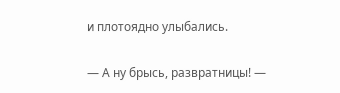и плотоядно улыбались.

— А ну брысь, развратницы! —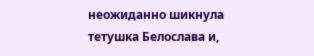неожиданно шикнула тетушка Белослава и,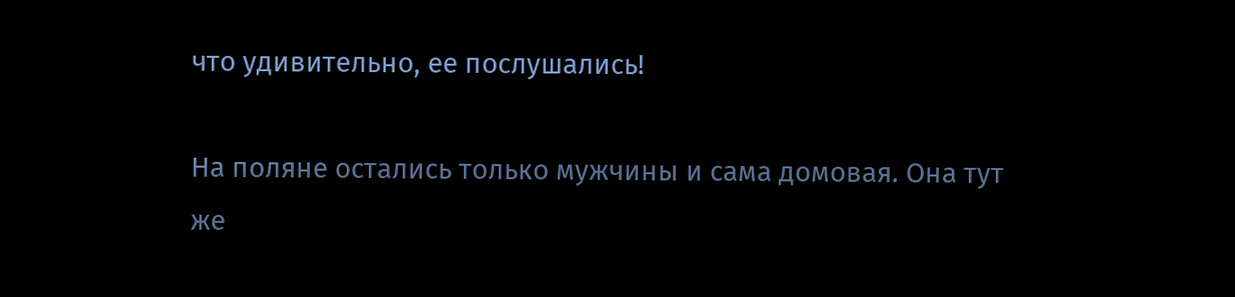что удивительно, ее послушались!

На поляне остались только мужчины и сама домовая. Она тут же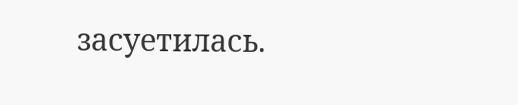засуетилась.